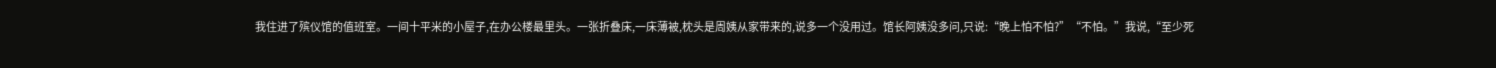我住进了殡仪馆的值班室。一间十平米的小屋子,在办公楼最里头。一张折叠床,一床薄被,枕头是周姨从家带来的,说多一个没用过。馆长阿姨没多问,只说:“晚上怕不怕?”“不怕。”我说,“至少死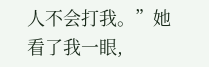人不会打我。”她看了我一眼,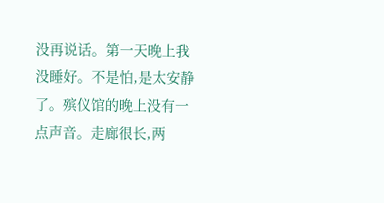没再说话。第一天晚上我没睡好。不是怕,是太安静了。殡仪馆的晚上没有一点声音。走廊很长,两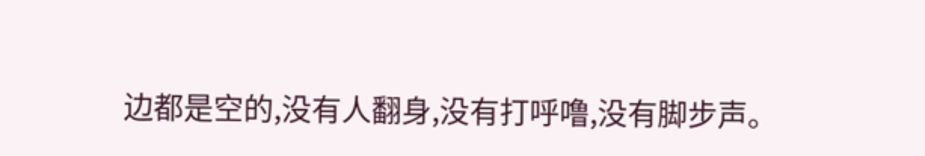边都是空的,没有人翻身,没有打呼噜,没有脚步声。